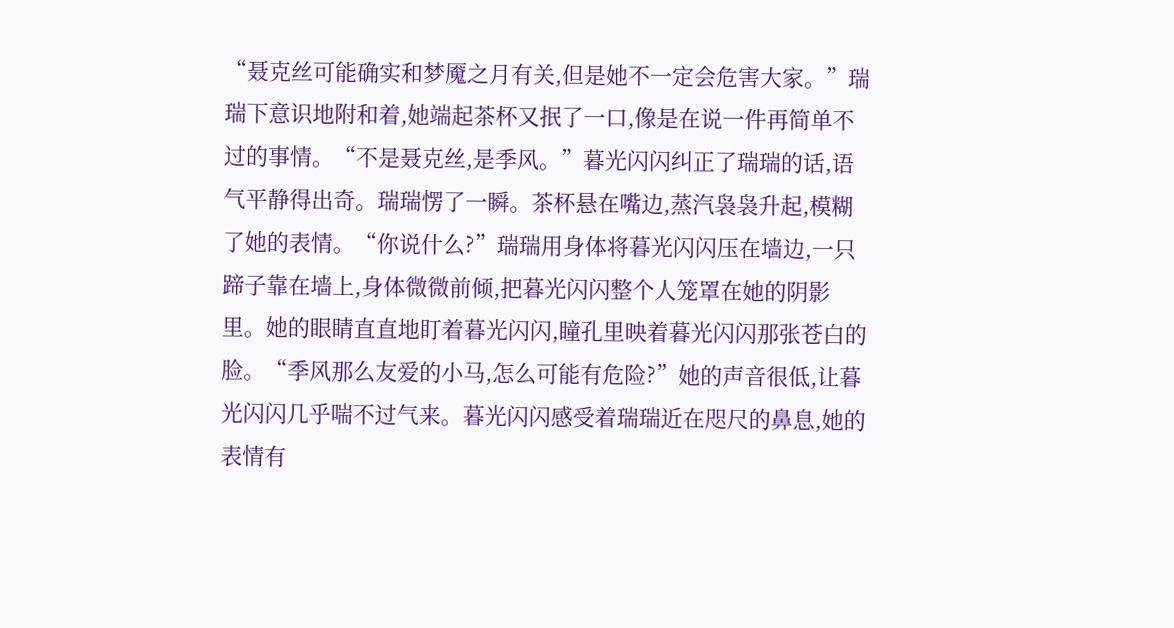“聂克丝可能确实和梦魇之月有关,但是她不一定会危害大家。”瑞瑞下意识地附和着,她端起茶杯又抿了一口,像是在说一件再简单不过的事情。“不是聂克丝,是季风。”暮光闪闪纠正了瑞瑞的话,语气平静得出奇。瑞瑞愣了一瞬。茶杯悬在嘴边,蒸汽袅袅升起,模糊了她的表情。“你说什么?”瑞瑞用身体将暮光闪闪压在墙边,一只蹄子靠在墙上,身体微微前倾,把暮光闪闪整个人笼罩在她的阴影里。她的眼睛直直地盯着暮光闪闪,瞳孔里映着暮光闪闪那张苍白的脸。“季风那么友爱的小马,怎么可能有危险?”她的声音很低,让暮光闪闪几乎喘不过气来。暮光闪闪感受着瑞瑞近在咫尺的鼻息,她的表情有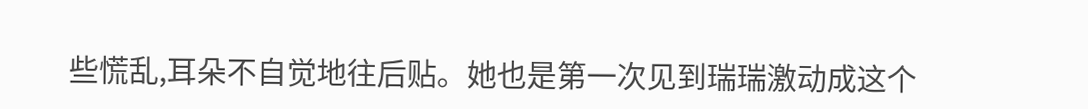些慌乱,耳朵不自觉地往后贴。她也是第一次见到瑞瑞激动成这个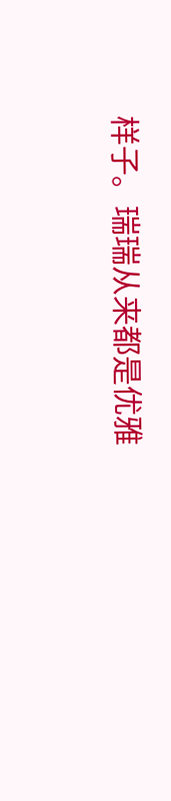样子。瑞瑞从来都是优雅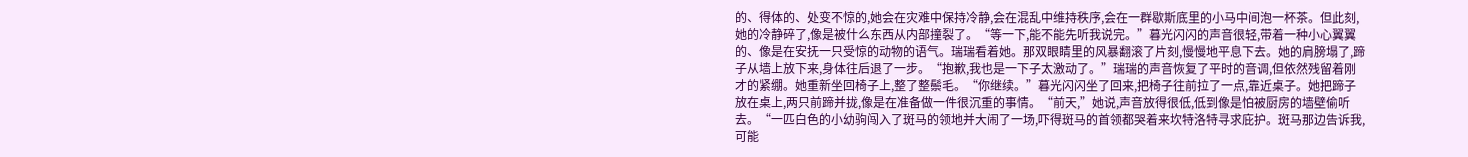的、得体的、处变不惊的,她会在灾难中保持冷静,会在混乱中维持秩序,会在一群歇斯底里的小马中间泡一杯茶。但此刻,她的冷静碎了,像是被什么东西从内部撞裂了。“等一下,能不能先听我说完。”暮光闪闪的声音很轻,带着一种小心翼翼的、像是在安抚一只受惊的动物的语气。瑞瑞看着她。那双眼睛里的风暴翻滚了片刻,慢慢地平息下去。她的肩膀塌了,蹄子从墙上放下来,身体往后退了一步。“抱歉,我也是一下子太激动了。”瑞瑞的声音恢复了平时的音调,但依然残留着刚才的紧绷。她重新坐回椅子上,整了整鬃毛。“你继续。”暮光闪闪坐了回来,把椅子往前拉了一点,靠近桌子。她把蹄子放在桌上,两只前蹄并拢,像是在准备做一件很沉重的事情。“前天,”她说,声音放得很低,低到像是怕被厨房的墙壁偷听去。“一匹白色的小幼驹闯入了斑马的领地并大闹了一场,吓得斑马的首领都哭着来坎特洛特寻求庇护。斑马那边告诉我,可能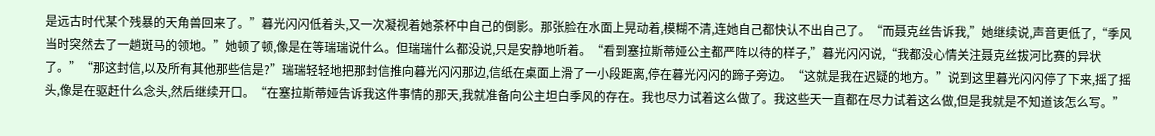是远古时代某个残暴的天角兽回来了。”暮光闪闪低着头,又一次凝视着她茶杯中自己的倒影。那张脸在水面上晃动着,模糊不清,连她自己都快认不出自己了。“而聂克丝告诉我,”她继续说,声音更低了,“季风当时突然去了一趟斑马的领地。”她顿了顿,像是在等瑞瑞说什么。但瑞瑞什么都没说,只是安静地听着。“看到塞拉斯蒂娅公主都严阵以待的样子,”暮光闪闪说,“我都没心情关注聂克丝拔河比赛的异状了。”“那这封信,以及所有其他那些信是?”瑞瑞轻轻地把那封信推向暮光闪闪那边,信纸在桌面上滑了一小段距离,停在暮光闪闪的蹄子旁边。“这就是我在迟疑的地方。”说到这里暮光闪闪停了下来,摇了摇头,像是在驱赶什么念头,然后继续开口。“在塞拉斯蒂娅告诉我这件事情的那天,我就准备向公主坦白季风的存在。我也尽力试着这么做了。我这些天一直都在尽力试着这么做,但是我就是不知道该怎么写。”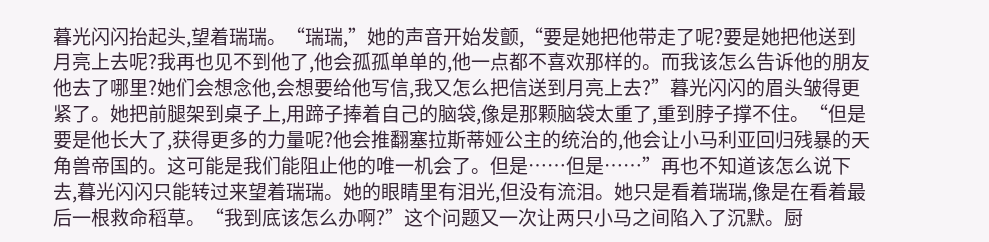暮光闪闪抬起头,望着瑞瑞。“瑞瑞,”她的声音开始发颤,“要是她把他带走了呢?要是她把他送到月亮上去呢?我再也见不到他了,他会孤孤单单的,他一点都不喜欢那样的。而我该怎么告诉他的朋友他去了哪里?她们会想念他,会想要给他写信,我又怎么把信送到月亮上去?”暮光闪闪的眉头皱得更紧了。她把前腿架到桌子上,用蹄子捧着自己的脑袋,像是那颗脑袋太重了,重到脖子撑不住。“但是要是他长大了,获得更多的力量呢?他会推翻塞拉斯蒂娅公主的统治的,他会让小马利亚回归残暴的天角兽帝国的。这可能是我们能阻止他的唯一机会了。但是……但是……”再也不知道该怎么说下去,暮光闪闪只能转过来望着瑞瑞。她的眼睛里有泪光,但没有流泪。她只是看着瑞瑞,像是在看着最后一根救命稻草。“我到底该怎么办啊?”这个问题又一次让两只小马之间陷入了沉默。厨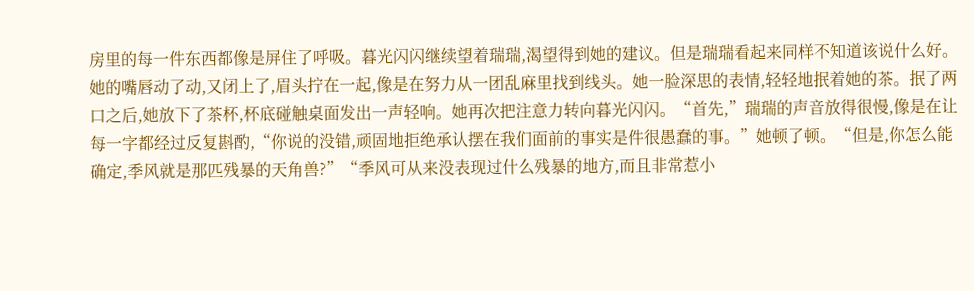房里的每一件东西都像是屏住了呼吸。暮光闪闪继续望着瑞瑞,渴望得到她的建议。但是瑞瑞看起来同样不知道该说什么好。她的嘴唇动了动,又闭上了,眉头拧在一起,像是在努力从一团乱麻里找到线头。她一脸深思的表情,轻轻地抿着她的茶。抿了两口之后,她放下了茶杯,杯底碰触桌面发出一声轻响。她再次把注意力转向暮光闪闪。“首先,”瑞瑞的声音放得很慢,像是在让每一字都经过反复斟酌,“你说的没错,顽固地拒绝承认摆在我们面前的事实是件很愚蠢的事。”她顿了顿。“但是,你怎么能确定,季风就是那匹残暴的天角兽?”“季风可从来没表现过什么残暴的地方,而且非常惹小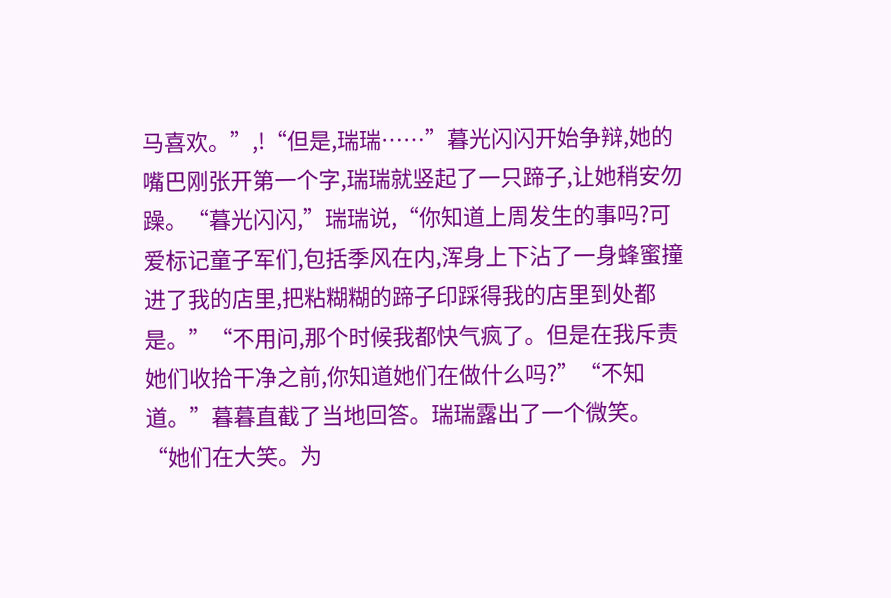马喜欢。”,!“但是,瑞瑞……”暮光闪闪开始争辩,她的嘴巴刚张开第一个字,瑞瑞就竖起了一只蹄子,让她稍安勿躁。“暮光闪闪,”瑞瑞说,“你知道上周发生的事吗?可爱标记童子军们,包括季风在内,浑身上下沾了一身蜂蜜撞进了我的店里,把粘糊糊的蹄子印踩得我的店里到处都是。”“不用问,那个时候我都快气疯了。但是在我斥责她们收拾干净之前,你知道她们在做什么吗?”“不知道。”暮暮直截了当地回答。瑞瑞露出了一个微笑。“她们在大笑。为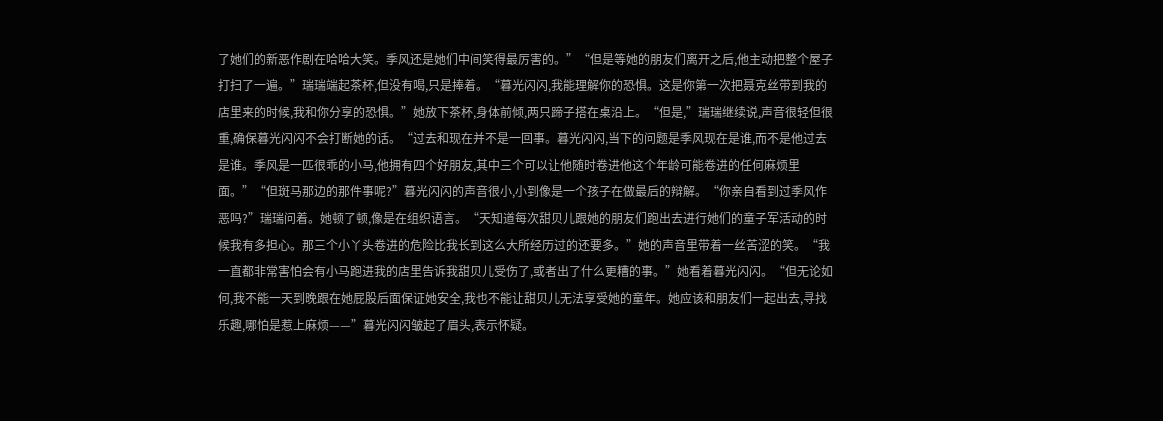了她们的新恶作剧在哈哈大笑。季风还是她们中间笑得最厉害的。”“但是等她的朋友们离开之后,他主动把整个屋子打扫了一遍。”瑞瑞端起茶杯,但没有喝,只是捧着。“暮光闪闪,我能理解你的恐惧。这是你第一次把聂克丝带到我的店里来的时候,我和你分享的恐惧。”她放下茶杯,身体前倾,两只蹄子搭在桌沿上。“但是,”瑞瑞继续说,声音很轻但很重,确保暮光闪闪不会打断她的话。“过去和现在并不是一回事。暮光闪闪,当下的问题是季风现在是谁,而不是他过去是谁。季风是一匹很乖的小马,他拥有四个好朋友,其中三个可以让他随时卷进他这个年龄可能卷进的任何麻烦里面。”“但斑马那边的那件事呢?”暮光闪闪的声音很小,小到像是一个孩子在做最后的辩解。“你亲自看到过季风作恶吗?”瑞瑞问着。她顿了顿,像是在组织语言。“天知道每次甜贝儿跟她的朋友们跑出去进行她们的童子军活动的时候我有多担心。那三个小丫头卷进的危险比我长到这么大所经历过的还要多。”她的声音里带着一丝苦涩的笑。“我一直都非常害怕会有小马跑进我的店里告诉我甜贝儿受伤了,或者出了什么更糟的事。”她看着暮光闪闪。“但无论如何,我不能一天到晚跟在她屁股后面保证她安全,我也不能让甜贝儿无法享受她的童年。她应该和朋友们一起出去,寻找乐趣,哪怕是惹上麻烦——”暮光闪闪皱起了眉头,表示怀疑。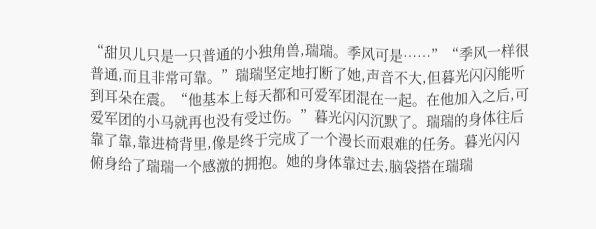“甜贝儿只是一只普通的小独角兽,瑞瑞。季风可是……”“季风一样很普通,而且非常可靠。”瑞瑞坚定地打断了她,声音不大,但暮光闪闪能听到耳朵在震。“他基本上每天都和可爱军团混在一起。在他加入之后,可爱军团的小马就再也没有受过伤。”暮光闪闪沉默了。瑞瑞的身体往后靠了靠,靠进椅背里,像是终于完成了一个漫长而艰难的任务。暮光闪闪俯身给了瑞瑞一个感激的拥抱。她的身体靠过去,脑袋搭在瑞瑞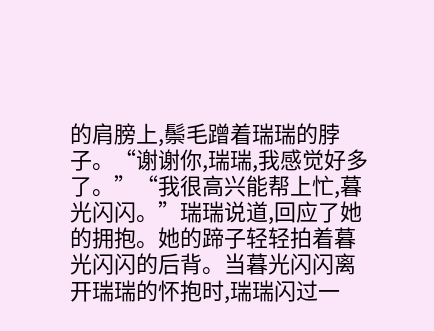的肩膀上,鬃毛蹭着瑞瑞的脖子。“谢谢你,瑞瑞,我感觉好多了。”“我很高兴能帮上忙,暮光闪闪。”瑞瑞说道,回应了她的拥抱。她的蹄子轻轻拍着暮光闪闪的后背。当暮光闪闪离开瑞瑞的怀抱时,瑞瑞闪过一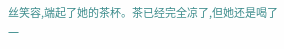丝笑容,端起了她的茶杯。茶已经完全凉了,但她还是喝了一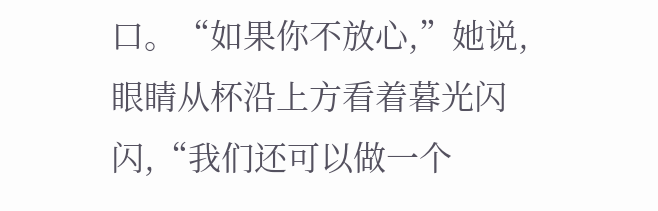口。“如果你不放心,”她说,眼睛从杯沿上方看着暮光闪闪,“我们还可以做一个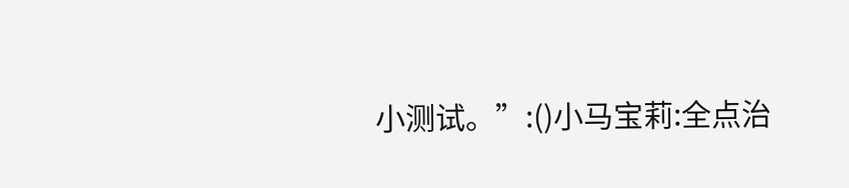小测试。”:()小马宝莉:全点治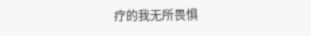疗的我无所畏惧